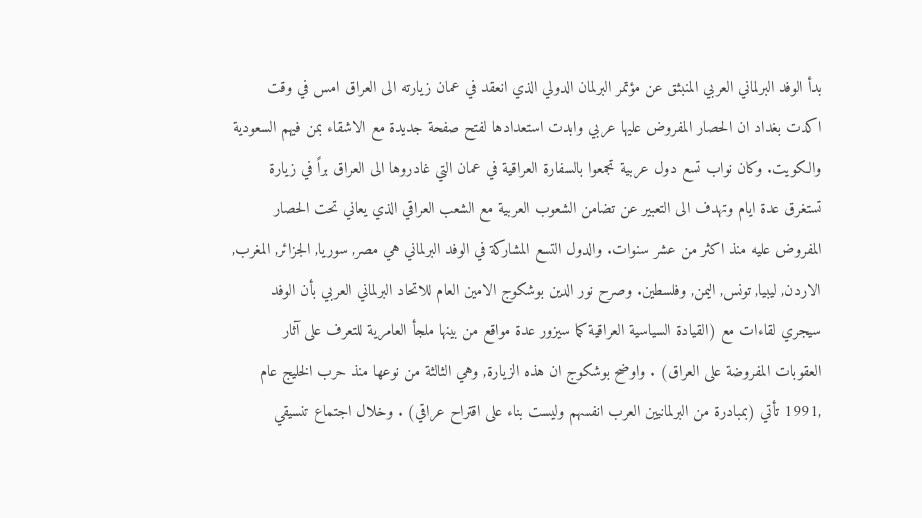بدأ الوفد البرلماني العربي المنبثق عن مؤتمر البرلمان الدولي الذي انعقد في عمان زيارته الى العراق امس في وقت اكدت بغداد ان الحصار المفروض عليها عربي وابدت استعدادها لفتح صفحة جديدة مع الاشقاء بمن فيهم السعودية والكويت. وكان نواب تسع دول عربية تجمعوا بالسفارة العراقية في عمان التي غادروها الى العراق براً في زيارة تستغرق عدة ايام وتهدف الى التعبير عن تضامن الشعوب العربية مع الشعب العراقي الذي يعاني تحت الحصار المفروض عليه منذ اكثر من عشر سنوات. والدول التسع المشاركة في الوفد البرلماني هي مصر, سوريا, الجزائر, المغرب, الاردن, ليبيا, تونس, اليمن, وفلسطين. وصرح نور الدين بوشكوج الامين العام للاتحاد البرلماني العربي بأن الوفد سيجري لقاءات مع (القيادة السياسية العراقية كما سيزور عدة مواقع من بينها ملجأ العامرية للتعرف على آثار العقوبات المفروضة على العراق) . واوضح بوشكوج ان هذه الزيارة, وهي الثالثة من نوعها منذ حرب الخليج عام ,1991 تأتي (بمبادرة من البرلمانيين العرب انفسهم وليست بناء على اقتراح عراقي) . وخلال اجتماع تنسيقي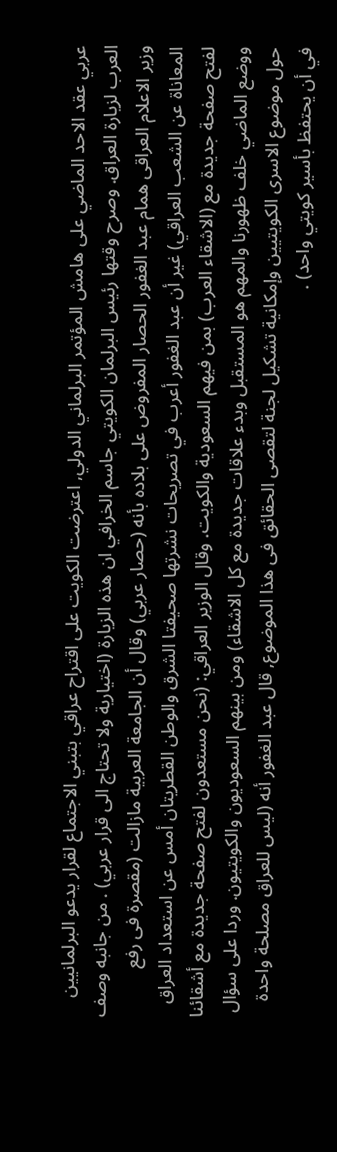عربي عقد الاحد الماضي على هامش المؤتمر البرلماني الدولي, اعترضت الكويت على اقتراح عراقي بتبني الاجتماع لقرار يدعو البرلمانيين العرب لزيارة العراق. وصرح وقتها رئيس البرلمان الكويتي جاسم الخرافي ان هذه الزيارة (اختيارية ولا تحتاج الى قرار عربي) . من جانبه وصف وزير الاعلام العراقى همام عبد الغفور الحصار المفروض على بلاده بأنه (حصار عربي) وقال أن الجامعة العربية مازالت (مقصرة فى رفع المعاناة عن الشعب العراقي) غير أن عبد الغفور أعرب في تصريحات نشرتها صحيفتا الشرق والوطن القطريتان أمس عن استعداد العراق لفتح صفحة جديدة مع (الاشقاء العرب) بمن فيهم السعودية والكويت. وقال الوزير العراقي: (نحن مستعدون لفتح صفحة جديدة مع أشقائنا ووضع الماضي خلف ظهورنا والمهم هو المستقبل وبدء علاقات جديدة مع كل الاشقاء) ومن بينهم السعوديون والكويتيون. وردا على سؤال حول موضوع الاسرى الكويتيين وإمكانية تشكيل لجنة لتقصى الحقائق فى هذا الموضوع, قال عبد الغفور أنه (ليس للعراق مصلحة واحدة في أن يحتفظ بأسير كويتي واحد) .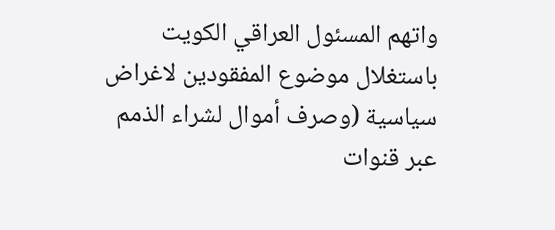واتهم المسئول العراقي الكويت باستغلال موضوع المفقودين لاغراض سياسية (وصرف أموال لشراء الذمم عبر قنوات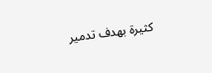كثيرة بهدف تدمير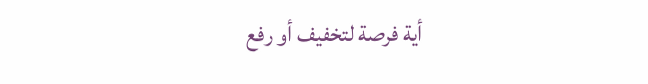أية فرصة لتخفيف أو رفع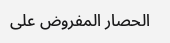الحصار المفروض على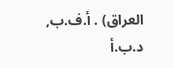العراق) . أ.ف.ب, د.ب.أ